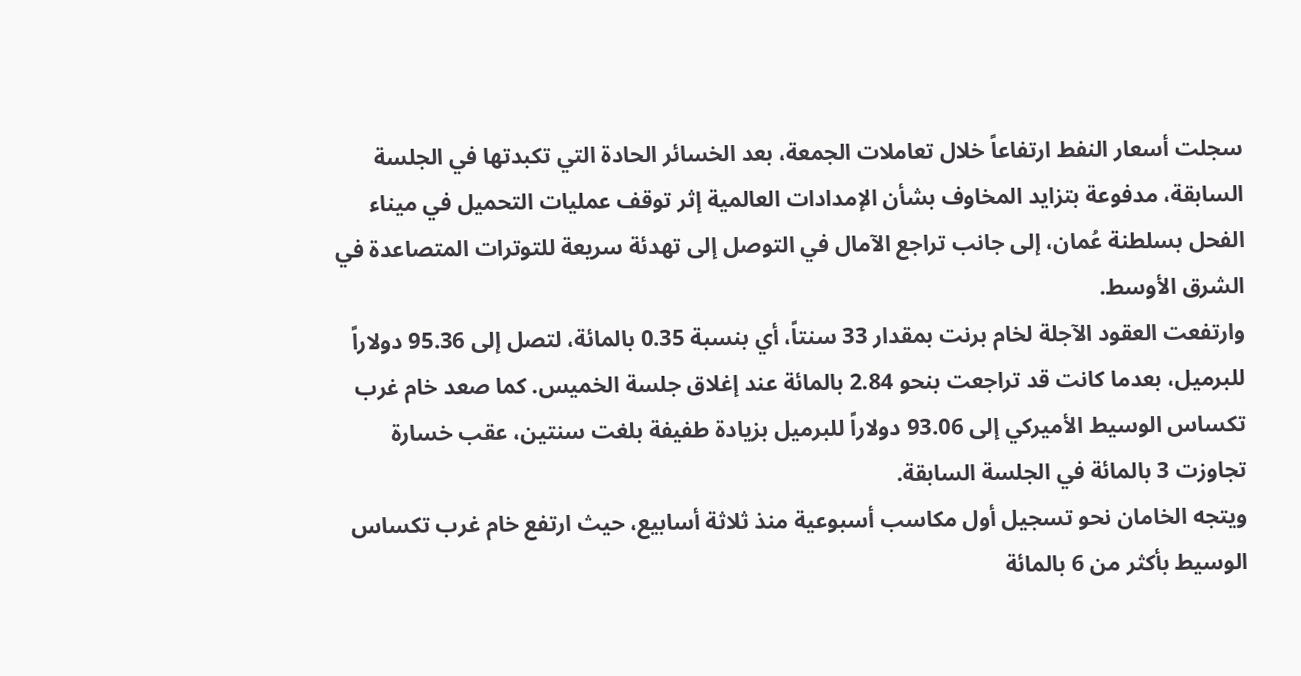سجلت أسعار النفط ارتفاعاً خلال تعاملات الجمعة، بعد الخسائر الحادة التي تكبدتها في الجلسة السابقة، مدفوعة بتزايد المخاوف بشأن الإمدادات العالمية إثر توقف عمليات التحميل في ميناء الفحل بسلطنة عُمان، إلى جانب تراجع الآمال في التوصل إلى تهدئة سريعة للتوترات المتصاعدة في الشرق الأوسط.
وارتفعت العقود الآجلة لخام برنت بمقدار 33 سنتاً، أي بنسبة 0.35 بالمائة، لتصل إلى 95.36 دولاراً للبرميل، بعدما كانت قد تراجعت بنحو 2.84 بالمائة عند إغلاق جلسة الخميس. كما صعد خام غرب تكساس الوسيط الأميركي إلى 93.06 دولاراً للبرميل بزيادة طفيفة بلغت سنتين، عقب خسارة تجاوزت 3 بالمائة في الجلسة السابقة.
ويتجه الخامان نحو تسجيل أول مكاسب أسبوعية منذ ثلاثة أسابيع، حيث ارتفع خام غرب تكساس الوسيط بأكثر من 6 بالمائة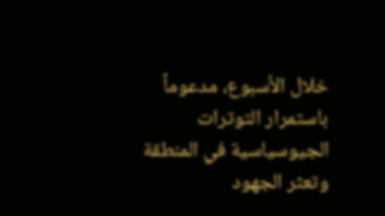خلال الأسبوع، مدعوماً باستمرار التوترات الجيوسياسية في المنطقة وتعثر الجهود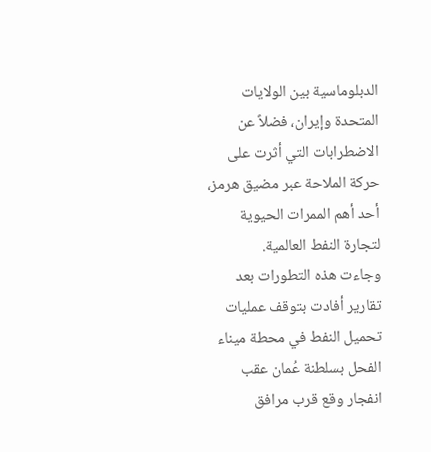الدبلوماسية بين الولايات المتحدة وإيران، فضلاً عن الاضطرابات التي أثرت على حركة الملاحة عبر مضيق هرمز، أحد أهم الممرات الحيوية لتجارة النفط العالمية.
وجاءت هذه التطورات بعد تقارير أفادت بتوقف عمليات تحميل النفط في محطة ميناء الفحل بسلطنة عُمان عقب انفجار وقع قرب مرافق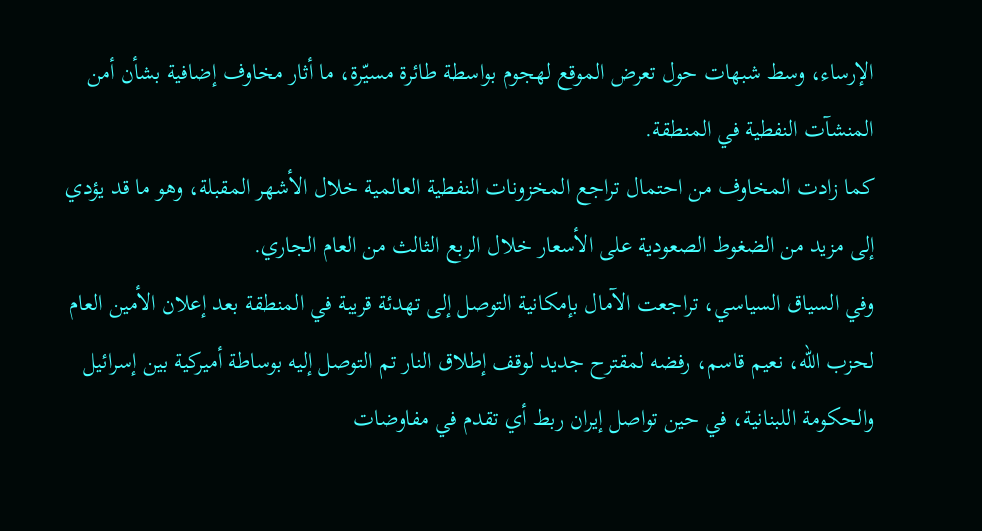الإرساء، وسط شبهات حول تعرض الموقع لهجوم بواسطة طائرة مسيّرة، ما أثار مخاوف إضافية بشأن أمن المنشآت النفطية في المنطقة.
كما زادت المخاوف من احتمال تراجع المخزونات النفطية العالمية خلال الأشهر المقبلة، وهو ما قد يؤدي إلى مزيد من الضغوط الصعودية على الأسعار خلال الربع الثالث من العام الجاري.
وفي السياق السياسي، تراجعت الآمال بإمكانية التوصل إلى تهدئة قريبة في المنطقة بعد إعلان الأمين العام لحزب الله، نعيم قاسم، رفضه لمقترح جديد لوقف إطلاق النار تم التوصل إليه بوساطة أميركية بين إسرائيل والحكومة اللبنانية، في حين تواصل إيران ربط أي تقدم في مفاوضات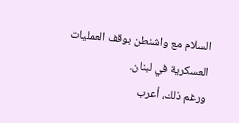السلام مع واشنطن بوقف العمليات العسكرية في لبنان.
ورغم ذلك، أعرب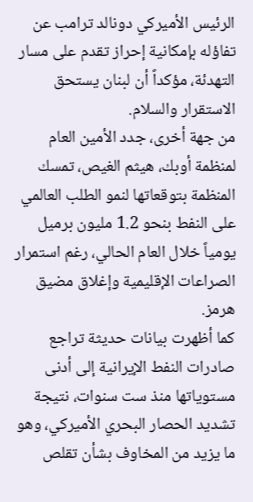الرئيس الأميركي دونالد ترامب عن تفاؤله بإمكانية إحراز تقدم على مسار التهدئة، مؤكداً أن لبنان يستحق الاستقرار والسلام.
من جهة أخرى، جدد الأمين العام لمنظمة أوبك، هيثم الغيص، تمسك المنظمة بتوقعاتها لنمو الطلب العالمي على النفط بنحو 1.2 مليون برميل يومياً خلال العام الحالي، رغم استمرار الصراعات الإقليمية وإغلاق مضيق هرمز.
كما أظهرت بيانات حديثة تراجع صادرات النفط الإيرانية إلى أدنى مستوياتها منذ ست سنوات، نتيجة تشديد الحصار البحري الأميركي، وهو ما يزيد من المخاوف بشأن تقلص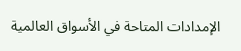الإمدادات المتاحة في الأسواق العالمية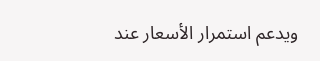ويدعم استمرار الأسعار عند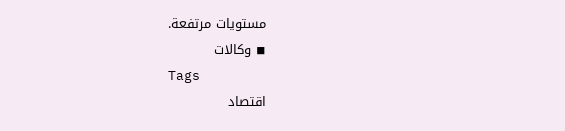مستويات مرتفعة.
◾ وكالات
Tags
اقتصاد